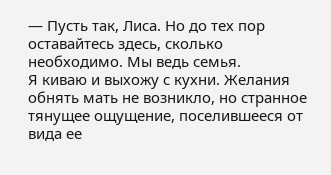— Пусть так, Лиса. Но до тех пор оставайтесь здесь, сколько необходимо. Мы ведь семья.
Я киваю и выхожу с кухни. Желания обнять мать не возникло, но странное тянущее ощущение, поселившееся от вида ее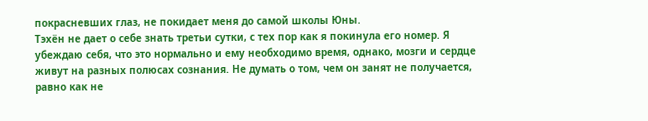покрасневших глаз, не покидает меня до самой школы Юны.
Тэхён не дает о себе знать третьи сутки, с тех пор как я покинула его номер. Я убеждаю себя, что это нормально и ему необходимо время, однако, мозги и сердце живут на разных полюсах сознания. Не думать о том, чем он занят не получается, равно как не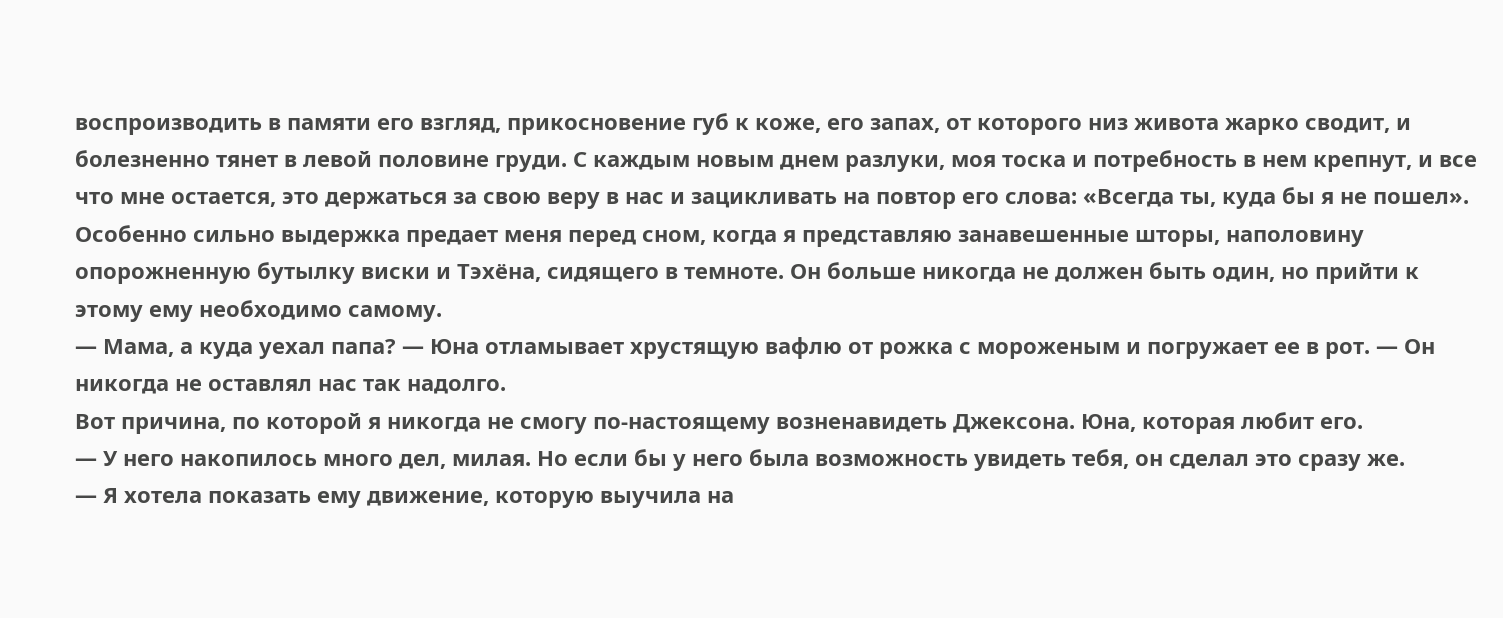воспроизводить в памяти его взгляд, прикосновение губ к коже, его запах, от которого низ живота жарко сводит, и болезненно тянет в левой половине груди. С каждым новым днем разлуки, моя тоска и потребность в нем крепнут, и все что мне остается, это держаться за свою веру в нас и зацикливать на повтор его слова: «Всегда ты, куда бы я не пошел». Особенно сильно выдержка предает меня перед сном, когда я представляю занавешенные шторы, наполовину опорожненную бутылку виски и Тэхёна, сидящего в темноте. Он больше никогда не должен быть один, но прийти к этому ему необходимо самому.
— Мама, а куда уехал папа? — Юна отламывает хрустящую вафлю от рожка с мороженым и погружает ее в рот. — Он никогда не оставлял нас так надолго.
Вот причина, по которой я никогда не смогу по-настоящему возненавидеть Джексона. Юна, которая любит его.
— У него накопилось много дел, милая. Но если бы у него была возможность увидеть тебя, он сделал это сразу же.
— Я хотела показать ему движение, которую выучила на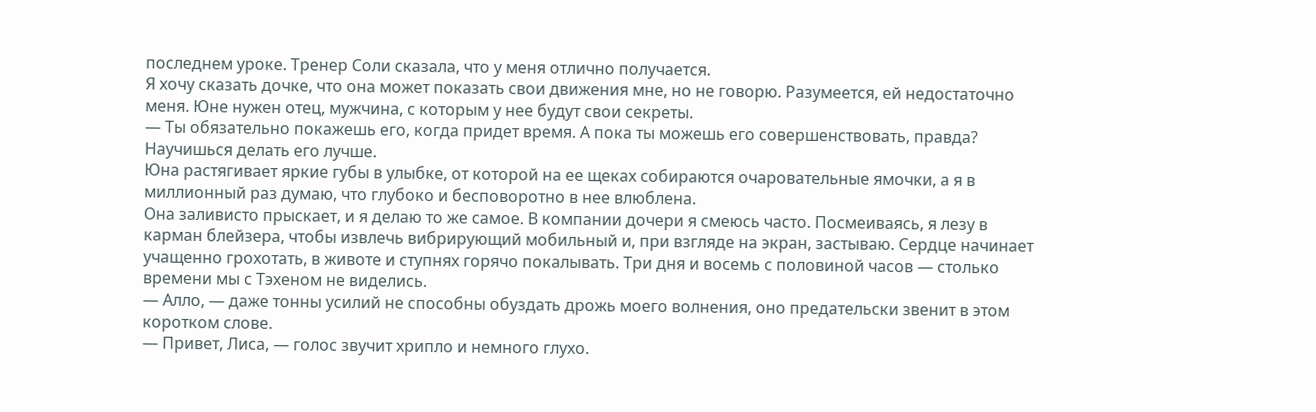последнем уроке. Тренер Соли сказала, что у меня отлично получается.
Я хочу сказать дочке, что она может показать свои движения мне, но не говорю. Разумеется, ей недостаточно меня. Юне нужен отец, мужчина, с которым у нее будут свои секреты.
— Ты обязательно покажешь его, когда придет время. А пока ты можешь его совершенствовать, правда? Научишься делать его лучше.
Юна растягивает яркие губы в улыбке, от которой на ее щеках собираются очаровательные ямочки, а я в миллионный раз думаю, что глубоко и бесповоротно в нее влюблена.
Она заливисто прыскает, и я делаю то же самое. В компании дочери я смеюсь часто. Посмеиваясь, я лезу в карман блейзера, чтобы извлечь вибрирующий мобильный и, при взгляде на экран, застываю. Сердце начинает учащенно грохотать, в животе и ступнях горячо покалывать. Три дня и восемь с половиной часов — столько времени мы с Тэхеном не виделись.
— Алло, — даже тонны усилий не способны обуздать дрожь моего волнения, оно предательски звенит в этом коротком слове.
— Привет, Лиса, — голос звучит хрипло и немного глухо.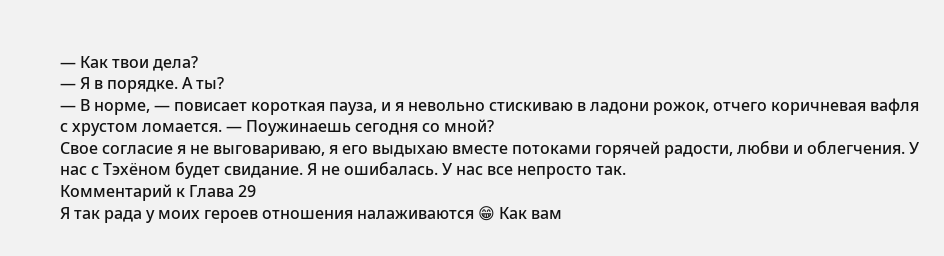— Как твои дела?
— Я в порядке. А ты?
— В норме, — повисает короткая пауза, и я невольно стискиваю в ладони рожок, отчего коричневая вафля с хрустом ломается. — Поужинаешь сегодня со мной?
Свое согласие я не выговариваю, я его выдыхаю вместе потоками горячей радости, любви и облегчения. У нас с Тэхёном будет свидание. Я не ошибалась. У нас все непросто так.
Комментарий к Глава 29
Я так рада у моих героев отношения налаживаются 😁 Как вам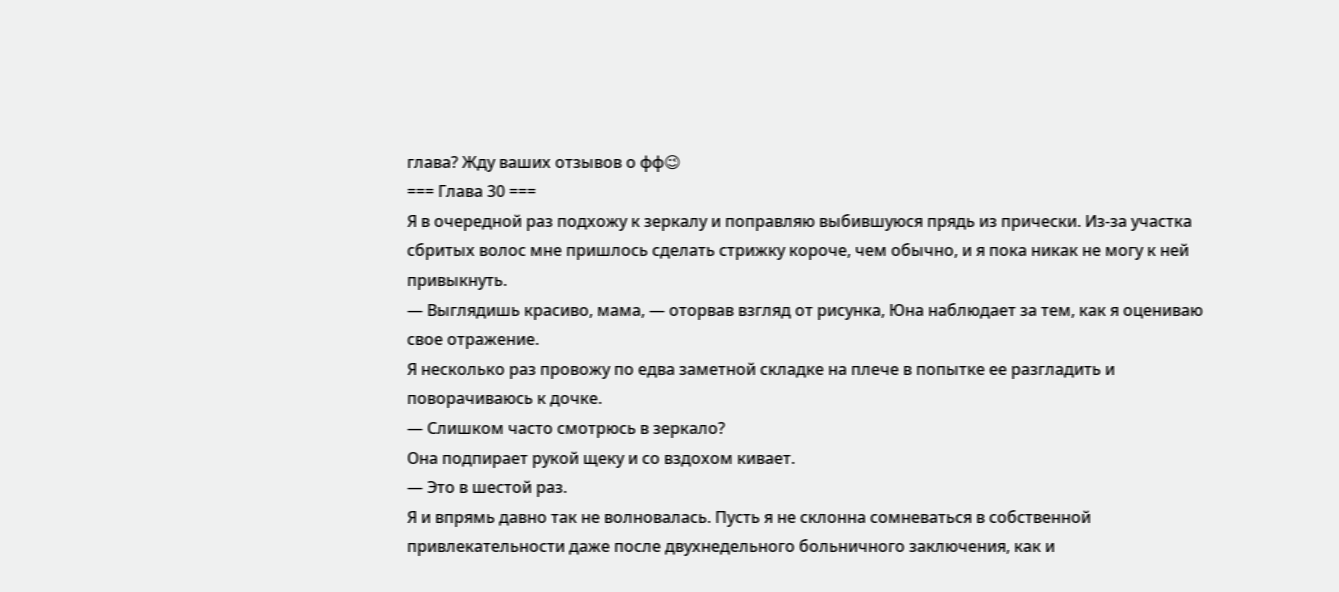глава? Жду ваших отзывов о фф😉
=== Глава 30 ===
Я в очередной раз подхожу к зеркалу и поправляю выбившуюся прядь из прически. Из-за участка сбритых волос мне пришлось сделать стрижку короче, чем обычно, и я пока никак не могу к ней привыкнуть.
— Выглядишь красиво, мама, — оторвав взгляд от рисунка, Юна наблюдает за тем, как я оцениваю свое отражение.
Я несколько раз провожу по едва заметной складке на плече в попытке ее разгладить и поворачиваюсь к дочке.
— Слишком часто смотрюсь в зеркало?
Она подпирает рукой щеку и со вздохом кивает.
— Это в шестой раз.
Я и впрямь давно так не волновалась. Пусть я не склонна сомневаться в собственной привлекательности даже после двухнедельного больничного заключения, как и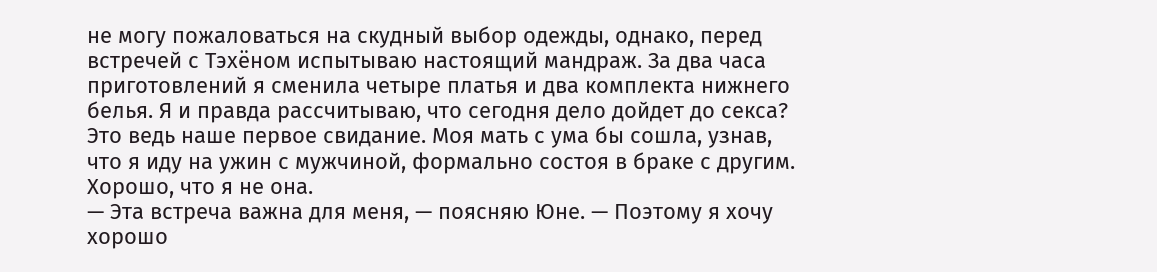не могу пожаловаться на скудный выбор одежды, однако, перед встречей с Тэхёном испытываю настоящий мандраж. За два часа приготовлений я сменила четыре платья и два комплекта нижнего белья. Я и правда рассчитываю, что сегодня дело дойдет до секса? Это ведь наше первое свидание. Моя мать с ума бы сошла, узнав, что я иду на ужин с мужчиной, формально состоя в браке с другим. Хорошо, что я не она.
— Эта встреча важна для меня, — поясняю Юне. — Поэтому я хочу хорошо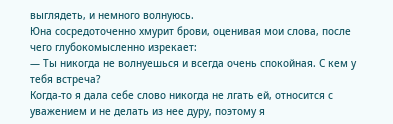выглядеть, и немного волнуюсь.
Юна сосредоточенно хмурит брови, оценивая мои слова, после чего глубокомысленно изрекает:
— Ты никогда не волнуешься и всегда очень спокойная. С кем у тебя встреча?
Когда-то я дала себе слово никогда не лгать ей, относится с уважением и не делать из нее дуру, поэтому я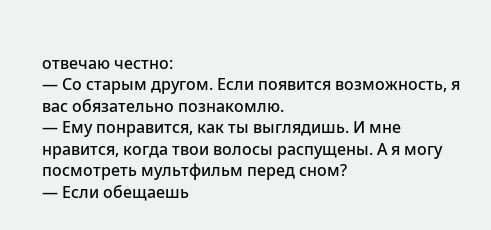отвечаю честно:
— Со старым другом. Если появится возможность, я вас обязательно познакомлю.
— Ему понравится, как ты выглядишь. И мне нравится, когда твои волосы распущены. А я могу посмотреть мультфильм перед сном?
— Если обещаешь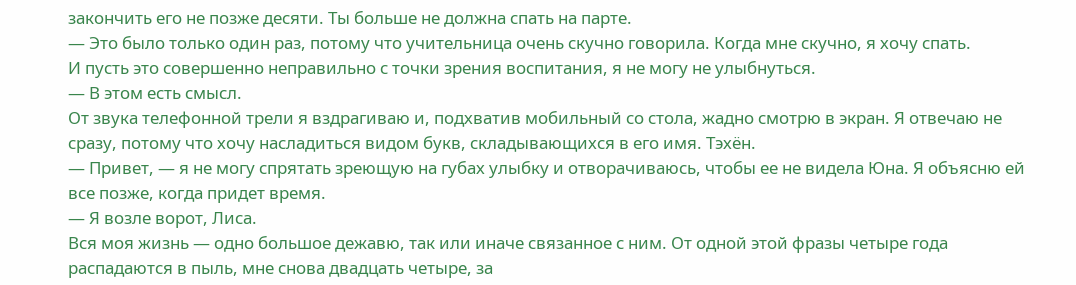закончить его не позже десяти. Ты больше не должна спать на парте.
— Это было только один раз, потому что учительница очень скучно говорила. Когда мне скучно, я хочу спать.
И пусть это совершенно неправильно с точки зрения воспитания, я не могу не улыбнуться.
— В этом есть смысл.
От звука телефонной трели я вздрагиваю и, подхватив мобильный со стола, жадно смотрю в экран. Я отвечаю не сразу, потому что хочу насладиться видом букв, складывающихся в его имя. Тэхён.
— Привет, — я не могу спрятать зреющую на губах улыбку и отворачиваюсь, чтобы ее не видела Юна. Я объясню ей все позже, когда придет время.
— Я возле ворот, Лиса.
Вся моя жизнь — одно большое дежавю, так или иначе связанное с ним. От одной этой фразы четыре года распадаются в пыль, мне снова двадцать четыре, за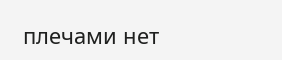плечами нет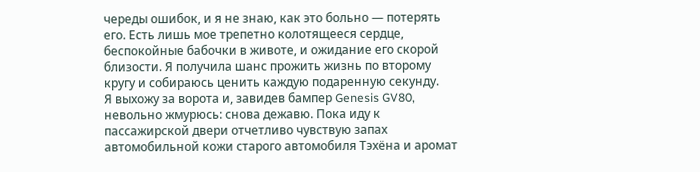череды ошибок, и я не знаю, как это больно — потерять его. Есть лишь мое трепетно колотящееся сердце, беспокойные бабочки в животе, и ожидание его скорой близости. Я получила шанс прожить жизнь по второму кругу и собираюсь ценить каждую подаренную секунду.
Я выхожу за ворота и, завидев бампер Genesis GV80, невольно жмурюсь: снова дежавю. Пока иду к пассажирской двери отчетливо чувствую запах автомобильной кожи старого автомобиля Тэхёна и аромат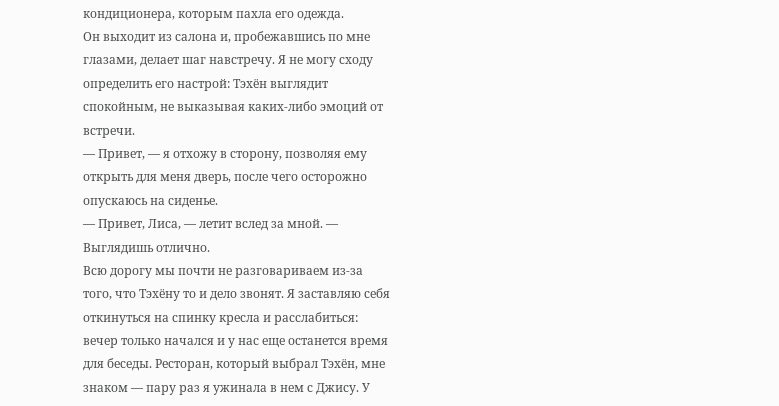кондиционера, которым пахла его одежда.
Он выходит из салона и, пробежавшись по мне глазами, делает шаг навстречу. Я не могу сходу определить его настрой: Тэхён выглядит спокойным, не выказывая каких-либо эмоций от встречи.
— Привет, — я отхожу в сторону, позволяя ему открыть для меня дверь, после чего осторожно опускаюсь на сиденье.
— Привет, Лиса, — летит вслед за мной. — Выглядишь отлично.
Всю дорогу мы почти не разговариваем из-за того, что Тэхёну то и дело звонят. Я заставляю себя откинуться на спинку кресла и расслабиться: вечер только начался и у нас еще останется время для беседы. Ресторан, который выбрал Тэхён, мне знаком — пару раз я ужинала в нем с Джису. У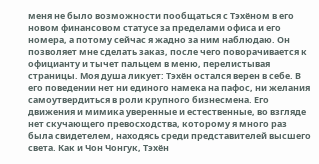меня не было возможности пообщаться с Тэхёном в его новом финансовом статусе за пределами офиса и его номера, а потому сейчас я жадно за ним наблюдаю. Он позволяет мне сделать заказ, после чего поворачивается к официанту и тычет пальцем в меню, перелистывая страницы. Моя душа ликует: Тэхён остался верен в себе. В его поведении нет ни единого намека на пафос, ни желания самоутвердиться в роли крупного бизнесмена. Его движения и мимика уверенные и естественные, во взгляде нет скучающего превосходства, которому я много раз была свидетелем, находясь среди представителей высшего света. Как и Чон Чонгук, Тэхён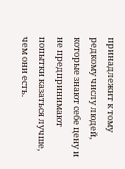принадлежит к тому редкому числу людей, которые знают себе цену и не предпринимают попытки казаться лучше, чем они есть.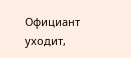Официант уходит,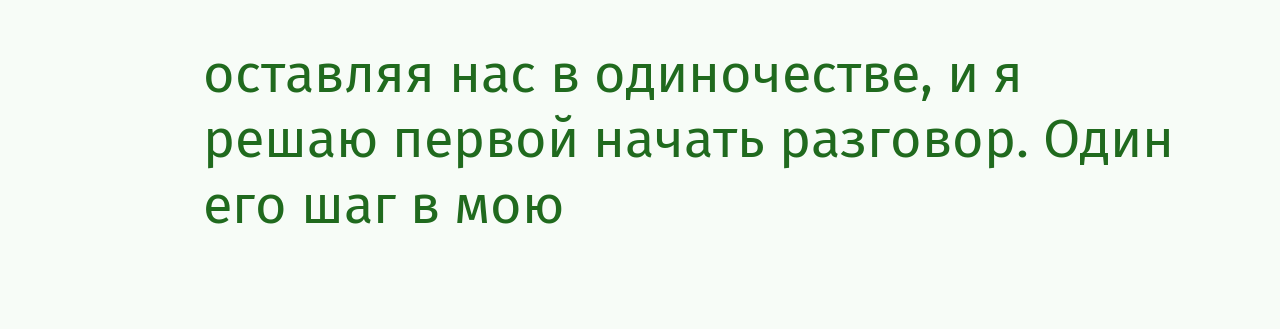оставляя нас в одиночестве, и я решаю первой начать разговор. Один его шаг в мою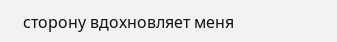сторону вдохновляет меня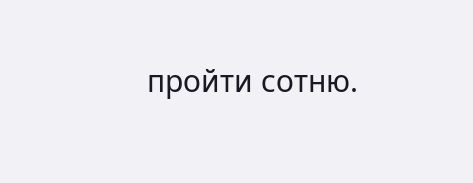пройти сотню.